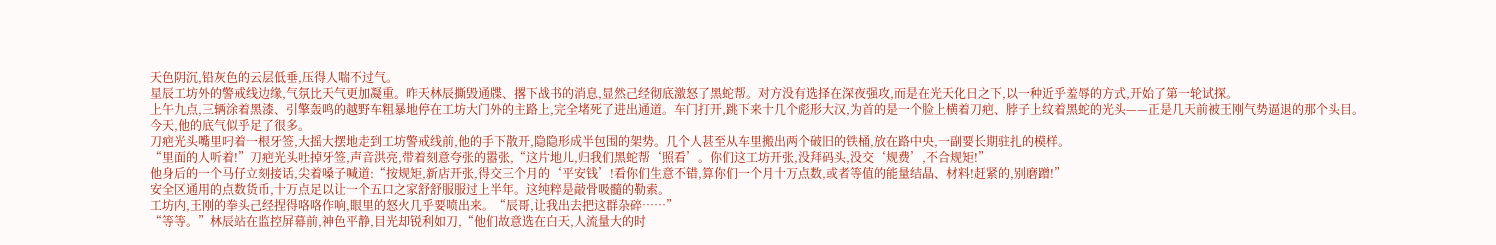天色阴沉,铅灰色的云层低垂,压得人喘不过气。
星辰工坊外的警戒线边缘,气氛比天气更加凝重。昨天林辰撕毁通牒、撂下战书的消息,显然己经彻底激怒了黑蛇帮。对方没有选择在深夜强攻,而是在光天化日之下,以一种近乎羞辱的方式,开始了第一轮试探。
上午九点,三辆涂着黑漆、引擎轰鸣的越野车粗暴地停在工坊大门外的主路上,完全堵死了进出通道。车门打开,跳下来十几个彪形大汉,为首的是一个脸上横着刀疤、脖子上纹着黑蛇的光头——正是几天前被王刚气势逼退的那个头目。
今天,他的底气似乎足了很多。
刀疤光头嘴里叼着一根牙签,大摇大摆地走到工坊警戒线前,他的手下散开,隐隐形成半包围的架势。几个人甚至从车里搬出两个破旧的铁桶,放在路中央,一副要长期驻扎的模样。
“里面的人听着!”刀疤光头吐掉牙签,声音洪亮,带着刻意夸张的嚣张,“这片地儿,归我们黑蛇帮‘照看’。你们这工坊开张,没拜码头,没交‘规费’,不合规矩!”
他身后的一个马仔立刻接话,尖着嗓子喊道:“按规矩,新店开张,得交三个月的‘平安钱’!看你们生意不错,算你们一个月十万点数,或者等值的能量结晶、材料!赶紧的,别磨蹭!”
安全区通用的点数货币,十万点足以让一个五口之家舒舒服服过上半年。这纯粹是敲骨吸髓的勒索。
工坊内,王刚的拳头己经捏得咯咯作响,眼里的怒火几乎要喷出来。“辰哥,让我出去把这群杂碎……”
“等等。”林辰站在监控屏幕前,神色平静,目光却锐利如刀,“他们故意选在白天,人流量大的时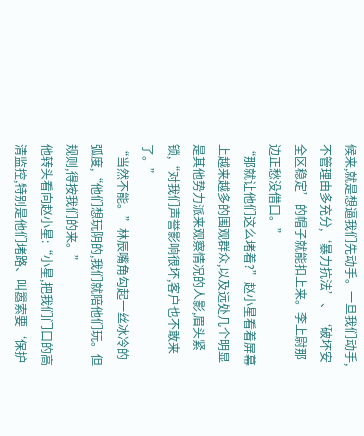候来,就是想逼我们先动手。一旦我们动手,不管理由多充分,‘暴力抗法’、‘破坏安全区稳定’的帽子就能扣上来。李上尉那边正愁没借口。”
“那就让他们这么堵着?”赵小星看着屏幕上越来越多的围观群众,以及远处几个明显是其他势力派来观察情况的人影,眉头紧锁,“对我们声誉影响很坏,客户也不敢来了。”
“当然不能。”林辰嘴角勾起一丝冰冷的弧度,“他们想玩阴的,我们就陪他们玩。但规则,得按我们的来。”
他转头看向赵小星:“小星,把我们门口的高清监控,特别是他们堵路、叫嚣索要‘保护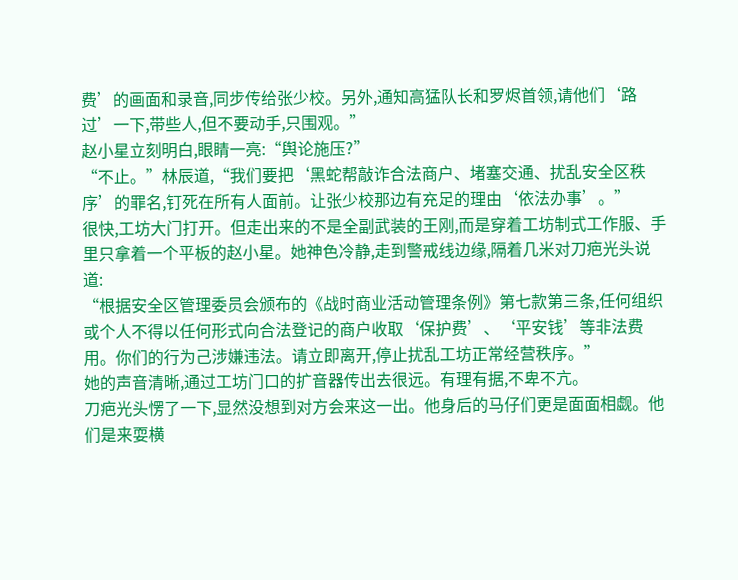费’的画面和录音,同步传给张少校。另外,通知高猛队长和罗烬首领,请他们‘路过’一下,带些人,但不要动手,只围观。”
赵小星立刻明白,眼睛一亮:“舆论施压?”
“不止。”林辰道,“我们要把‘黑蛇帮敲诈合法商户、堵塞交通、扰乱安全区秩序’的罪名,钉死在所有人面前。让张少校那边有充足的理由‘依法办事’。”
很快,工坊大门打开。但走出来的不是全副武装的王刚,而是穿着工坊制式工作服、手里只拿着一个平板的赵小星。她神色冷静,走到警戒线边缘,隔着几米对刀疤光头说道:
“根据安全区管理委员会颁布的《战时商业活动管理条例》第七款第三条,任何组织或个人不得以任何形式向合法登记的商户收取‘保护费’、‘平安钱’等非法费用。你们的行为己涉嫌违法。请立即离开,停止扰乱工坊正常经营秩序。”
她的声音清晰,通过工坊门口的扩音器传出去很远。有理有据,不卑不亢。
刀疤光头愣了一下,显然没想到对方会来这一出。他身后的马仔们更是面面相觑。他们是来耍横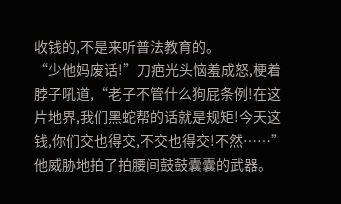收钱的,不是来听普法教育的。
“少他妈废话!”刀疤光头恼羞成怒,梗着脖子吼道,“老子不管什么狗屁条例!在这片地界,我们黑蛇帮的话就是规矩!今天这钱,你们交也得交,不交也得交!不然……”他威胁地拍了拍腰间鼓鼓囊囊的武器。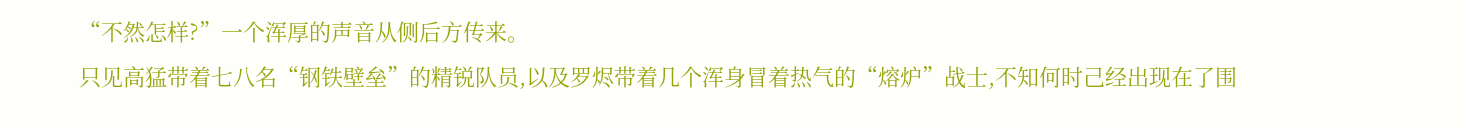“不然怎样?”一个浑厚的声音从侧后方传来。
只见高猛带着七八名“钢铁壁垒”的精锐队员,以及罗烬带着几个浑身冒着热气的“熔炉”战士,不知何时己经出现在了围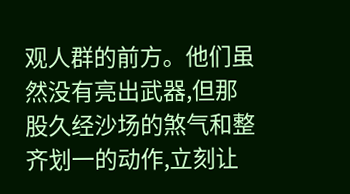观人群的前方。他们虽然没有亮出武器,但那股久经沙场的煞气和整齐划一的动作,立刻让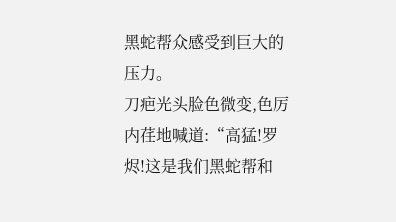黑蛇帮众感受到巨大的压力。
刀疤光头脸色微变,色厉内荏地喊道:“高猛!罗烬!这是我们黑蛇帮和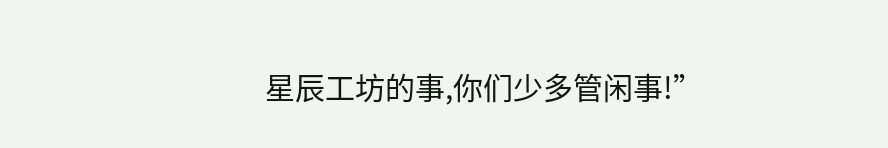星辰工坊的事,你们少多管闲事!”